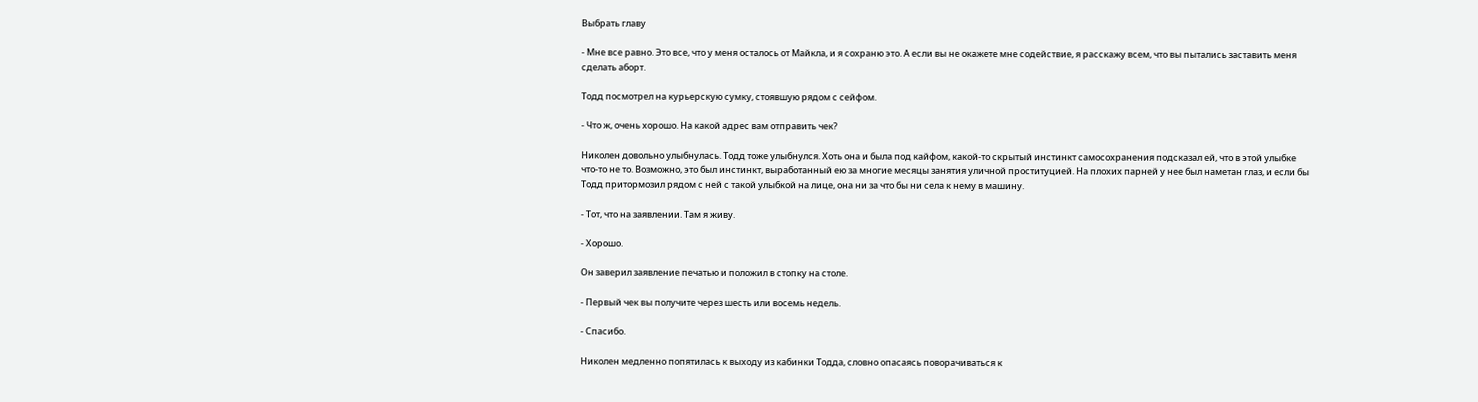Выбрать главу

- Мне все равно. Это все, что у меня осталось от Майкла, и я сохраню это. А если вы не окажете мне содействие, я расскажу всем, что вы пытались заставить меня сделать аборт.

Тодд посмотрел на курьерскую сумку, стоявшую рядом с сейфом.

- Что ж, очень хорошо. На какой адрес вам отправить чек?

Николен довольно улыбнулась. Тодд тоже улыбнулся. Хоть она и была под кайфом, какой-то скрытый инстинкт самосохранения подсказал ей, что в этой улыбке что-то не то. Возможно, это был инстинкт, выработанный ею за многие месяцы занятия уличной проституцией. На плохих парней у нее был наметан глаз, и если бы Тодд притормозил рядом с ней с такой улыбкой на лице, она ни за что бы ни села к нему в машину.

- Тот, что на заявлении. Там я живу.

- Хорошо.

Он заверил заявление печатью и положил в стопку на столе.

- Первый чек вы получите через шесть или восемь недель.

- Спасибо.

Николен медленно попятилась к выходу из кабинки Тодда, словно опасаясь поворачиваться к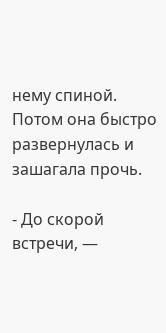нему спиной. Потом она быстро развернулась и зашагала прочь.

- До скорой встречи, —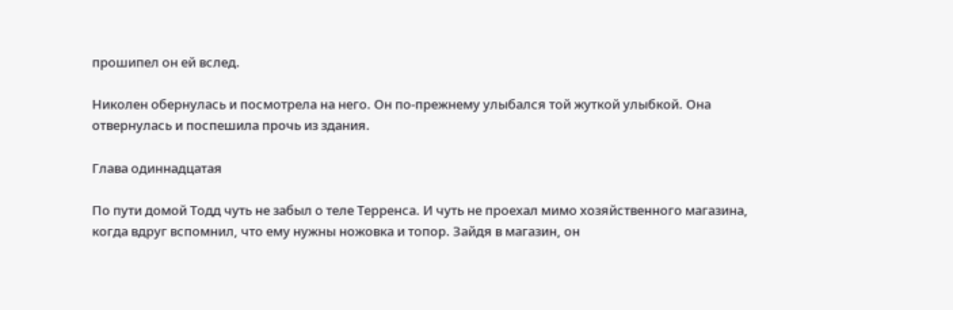прошипел он ей вслед.

Николен обернулась и посмотрела на него. Он по-прежнему улыбался той жуткой улыбкой. Она отвернулась и поспешила прочь из здания.

Глава одиннадцатая

По пути домой Тодд чуть не забыл о теле Терренса. И чуть не проехал мимо хозяйственного магазина, когда вдруг вспомнил, что ему нужны ножовка и топор. Зайдя в магазин, он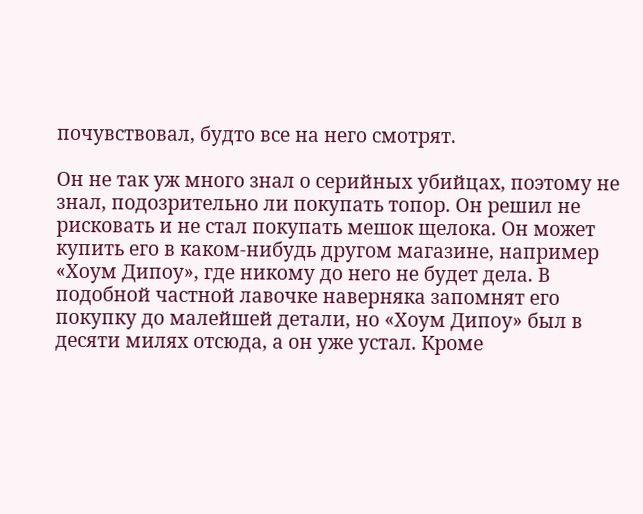почувствовал, будто все на него смотрят.

Он не так уж много знал о серийных убийцах, поэтому не знал, подозрительно ли покупать топор. Он решил не рисковать и не стал покупать мешок щелока. Он может купить его в каком-нибудь другом магазине, например «Хоум Дипоу», где никому до него не будет дела. В подобной частной лавочке наверняка запомнят его покупку до малейшей детали, но «Хоум Дипоу» был в десяти милях отсюда, а он уже устал. Кроме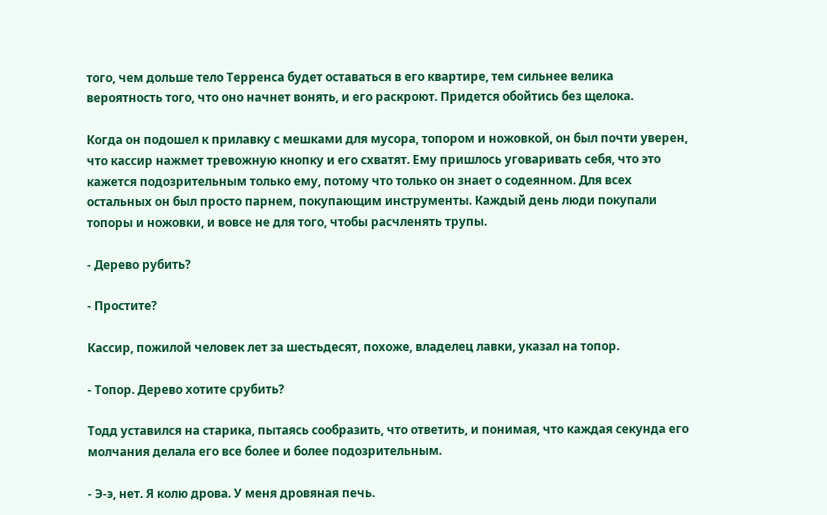того, чем дольше тело Терренса будет оставаться в его квартире, тем сильнее велика вероятность того, что оно начнет вонять, и его раскроют. Придется обойтись без щелока.

Когда он подошел к прилавку с мешками для мусора, топором и ножовкой, он был почти уверен, что кассир нажмет тревожную кнопку и его схватят. Ему пришлось уговаривать себя, что это кажется подозрительным только ему, потому что только он знает о содеянном. Для всех остальных он был просто парнем, покупающим инструменты. Каждый день люди покупали топоры и ножовки, и вовсе не для того, чтобы расчленять трупы.

- Дерево рубить?

- Простите?

Кассир, пожилой человек лет за шестьдесят, похоже, владелец лавки, указал на топор.

- Топор. Дерево хотите срубить?

Тодд уставился на старика, пытаясь сообразить, что ответить, и понимая, что каждая секунда его молчания делала его все более и более подозрительным.

- Э-э, нет. Я колю дрова. У меня дровяная печь.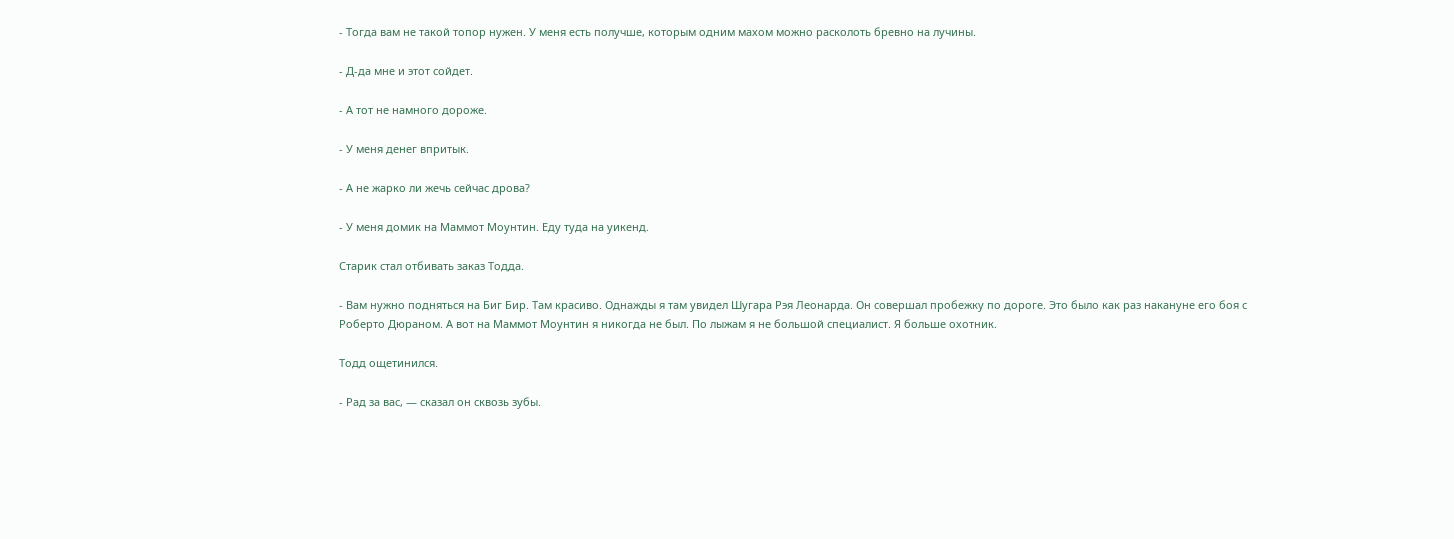- Тогда вам не такой топор нужен. У меня есть получше, которым одним махом можно расколоть бревно на лучины.

- Д-да мне и этот сойдет.

- А тот не намного дороже.

- У меня денег впритык.

- А не жарко ли жечь сейчас дрова?

- У меня домик на Маммот Моунтин. Еду туда на уикенд.

Старик стал отбивать заказ Тодда.

- Вам нужно подняться на Биг Бир. Там красиво. Однажды я там увидел Шугара Рэя Леонарда. Он совершал пробежку по дороге. Это было как раз накануне его боя с Роберто Дюраном. А вот на Маммот Моунтин я никогда не был. По лыжам я не большой специалист. Я больше охотник.

Тодд ощетинился.

- Рад за вас, — сказал он сквозь зубы.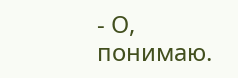- О, понимаю.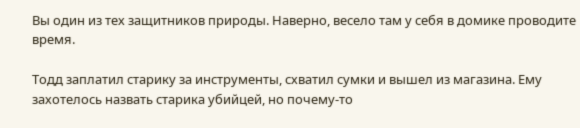Вы один из тех защитников природы. Наверно, весело там у себя в домике проводите время.

Тодд заплатил старику за инструменты, схватил сумки и вышел из магазина. Ему захотелось назвать старика убийцей, но почему-то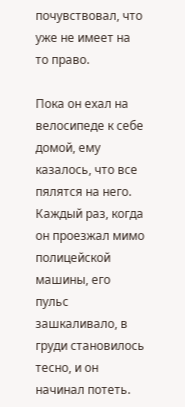почувствовал, что уже не имеет на то право.

Пока он ехал на велосипеде к себе домой, ему казалось, что все пялятся на него. Каждый раз, когда он проезжал мимо полицейской машины, его пульс зашкаливало, в груди становилось тесно, и он начинал потеть.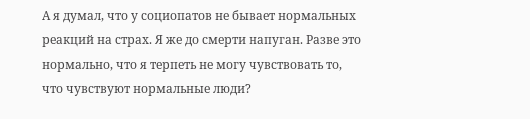А я думал, что у социопатов не бывает нормальных реакций на страх. Я же до смерти напуган. Разве это нормально, что я терпеть не могу чувствовать то, что чувствуют нормальные люди?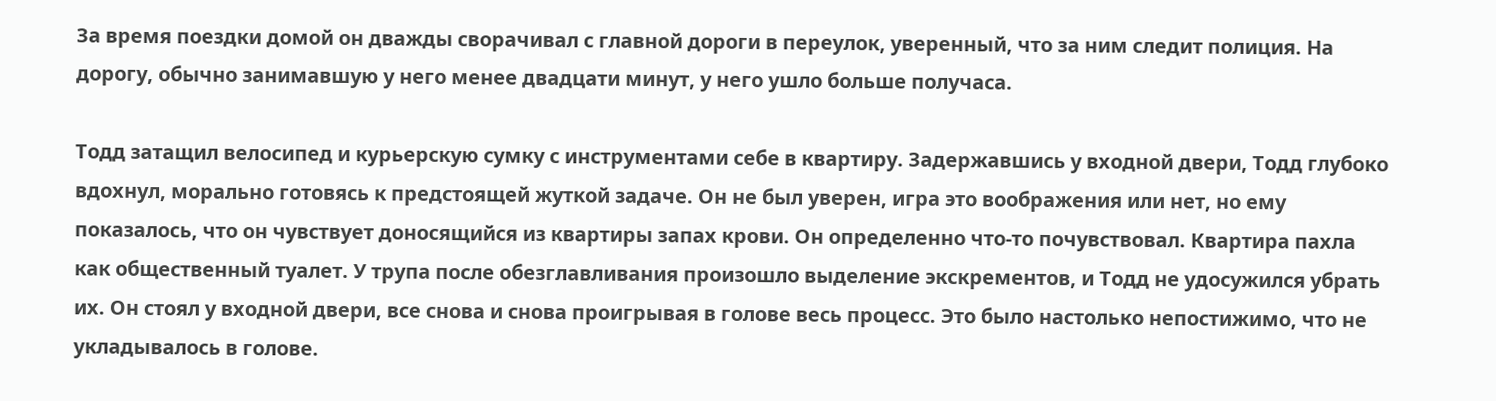За время поездки домой он дважды сворачивал с главной дороги в переулок, уверенный, что за ним следит полиция. На дорогу, обычно занимавшую у него менее двадцати минут, у него ушло больше получаса.

Тодд затащил велосипед и курьерскую сумку с инструментами себе в квартиру. Задержавшись у входной двери, Тодд глубоко вдохнул, морально готовясь к предстоящей жуткой задаче. Он не был уверен, игра это воображения или нет, но ему показалось, что он чувствует доносящийся из квартиры запах крови. Он определенно что-то почувствовал. Квартира пахла как общественный туалет. У трупа после обезглавливания произошло выделение экскрементов, и Тодд не удосужился убрать их. Он стоял у входной двери, все снова и снова проигрывая в голове весь процесс. Это было настолько непостижимо, что не укладывалось в голове.